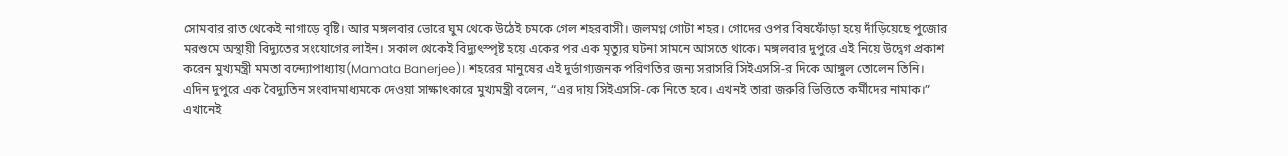সোমবার রাত থেকেই নাগাড়ে বৃষ্টি। আর মঙ্গলবার ভোরে ঘুম থেকে উঠেই চমকে গেল শহরবাসী। জলমগ্ন গোটা শহর। গোদের ওপর বিষফোঁড়া হয়ে দাঁড়িয়েছে পুজোর মরশুমে অস্থায়ী বিদ্যুতের সংযোগের লাইন। সকাল থেকেই বিদ্যুৎস্পৃষ্ট হয়ে একের পর এক মৃত্যুর ঘটনা সামনে আসতে থাকে। মঙ্গলবার দুপুরে এই নিয়ে উদ্বেগ প্রকাশ করেন মুখ্যমন্ত্রী মমতা বন্দ্যোপাধ্যায়(Mamata Banerjee)। শহরের মানুষের এই দুর্ভাগ্যজনক পরিণতির জন্য সরাসরি সিইএসসি-র দিকে আঙ্গুল তোলেন তিনি।
এদিন দুপুরে এক বৈদ্যুতিন সংবাদমাধ্যমকে দেওয়া সাক্ষাৎকারে মুখ্যমন্ত্রী বলেন, “এর দায় সিইএসসি-কে নিতে হবে। এখনই তারা জরুরি ভিত্তিতে কর্মীদের নামাক।” এখানেই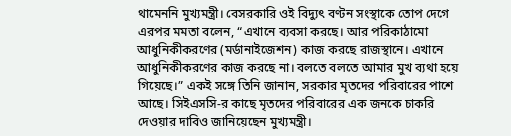থামেননি মুখ্যমন্ত্রী। বেসরকারি ওই বিদ্যুৎ বণ্টন সংস্থাকে তোপ দেগে এরপর মমতা বলেন, “এখানে ব্যবসা করছে। আর পরিকাঠামো আধুনিকীকরণের (মর্ডানাইজেশন) কাজ করছে রাজস্থানে। এখানে আধুনিকীকরণের কাজ করছে না। বলতে বলতে আমার মুখ ব্যথা হয়ে গিয়েছে।” একই সঙ্গে তিনি জানান, সরকার মৃতদের পরিবারের পাশে আছে। সিইএসসি-র কাছে মৃতদের পরিবারের এক জনকে চাকরি দেওয়ার দাবিও জানিয়েছেন মুখ্যমন্ত্রী।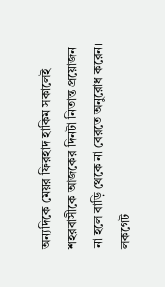অন্যদিকে মেয়র ফিরহাদ হাকিম সকালেই শহরবাসীকে আজকের দিনটা নিতান্ত প্রয়োজন না হলে বাড়ি থেকে না বেরতে অনুরোধ করেন। লকগেট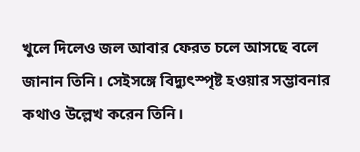খুলে দিলেও জল আবার ফেরত চলে আসছে বলে জানান তিনি। সেইসঙ্গে বিদ্যুৎস্পৃষ্ট হওয়ার সম্ভাবনার কথাও উল্লেখ করেন তিনি।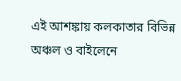এই আশঙ্কায় কলকাতার বিভিন্ন অঞ্চল ও বাইলেনে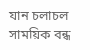যান চলাচল সাময়িক বন্ধ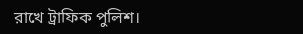রাখে ট্রাফিক পুলিশ।